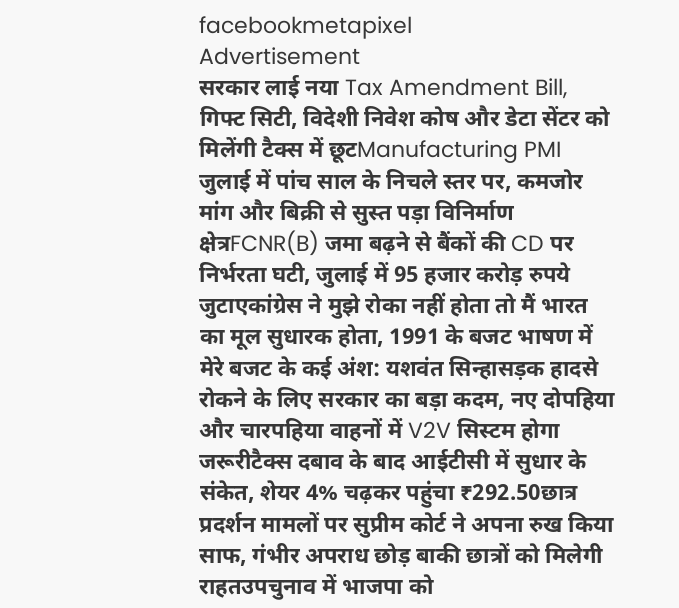facebookmetapixel
Advertisement
सरकार लाई नया Tax Amendment Bill, गिफ्ट सिटी, विदेशी निवेश कोष और डेटा सेंटर को मिलेंगी टैक्स में छूटManufacturing PMI जुलाई में पांच साल के निचले स्तर पर, कमजोर मांग और बिक्री से सुस्त पड़ा विनिर्माण क्षेत्रFCNR(B) जमा बढ़ने से बैंकों की CD पर निर्भरता घटी, जुलाई में 95 हजार करोड़ रुपये जुटाएकांग्रेस ने मुझे रोका नहीं होता तो मैं भारत का मूल सुधारक होता, 1991 के बजट भाषण में मेरे बजट के कई अंश: यशवंत सिन्हासड़क हादसे रोकने के लिए सरकार का बड़ा कदम, नए दोपहिया और चारपहिया वाहनों में V2V सिस्टम होगा जरूरीटैक्स दबाव के बाद आईटीसी में सुधार के संकेत, शेयर 4% चढ़कर पहुंचा ₹292.50छात्र प्रदर्शन मामलों पर सुप्रीम कोर्ट ने अपना रुख किया साफ, गंभीर अपराध छोड़ बाकी छात्रों को मिलेगी राहतउपचुनाव में भाजपा को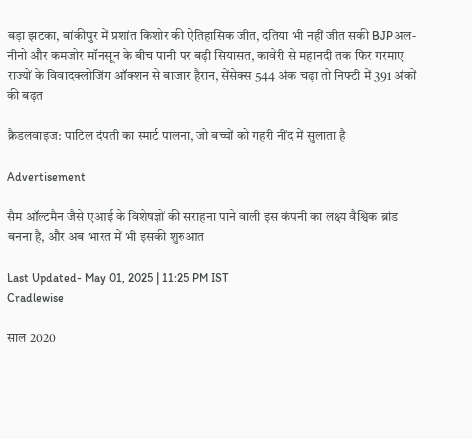बड़ा झटका, बांकीपुर में प्रशांत किशोर की ऐतिहासिक जीत, दतिया भी नहीं जीत सकी BJPअल-नीनो और कमजोर मॉनसून के बीच पानी पर बढ़ी सियासत, कावेरी से महानदी तक फिर गरमाए राज्यों के विवादक्लोजिंग ऑक्शन से बाजार हैरान, सेंसेक्स 544 अंक चढ़ा तो निफ्टी में 391 अंकों की बढ़त

क्रैडलवाइज: पाटिल दंपती का स्मार्ट पालना, जो बच्चों को गहरी नींद में सुलाता है

Advertisement

सैम ऑल्टमैन जैसे एआई के विशेषज्ञों की सराहना पाने वाली इस कंपनी का लक्ष्य वैश्विक ब्रांड बनना है, और अब भारत में भी इसकी शुरुआत

Last Updated- May 01, 2025 | 11:25 PM IST
Cradlewise

साल 2020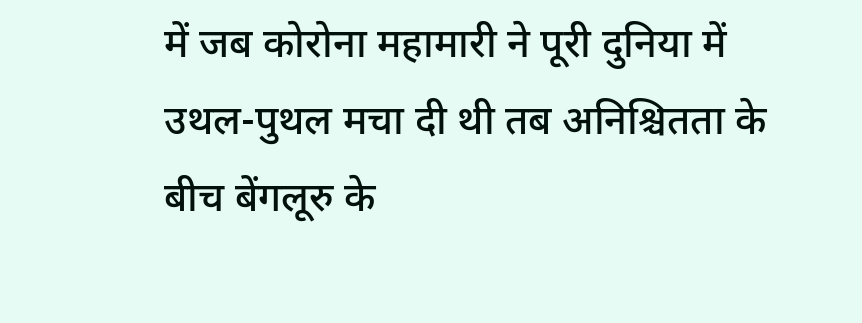में जब कोरोना महामारी ने पूरी दुनिया में उथल-पुथल मचा दी थी तब अनिश्चितता के बीच बेंगलूरु के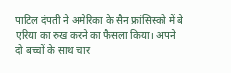पाटिल दंपती ने अमेरिका के सैन फ्रांसिस्को में बे एरिया का रुख करने का फैसला किया। अपने दो बच्चों के साथ चार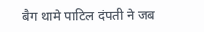बैग थामे पाटिल दंपती ने जब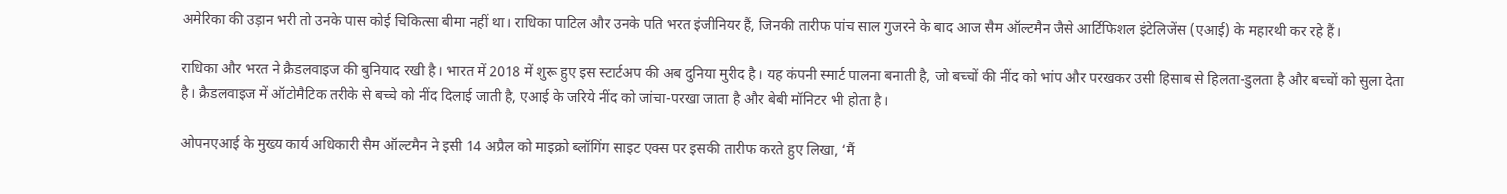अमेरिका की उड़ान भरी तो उनके पास कोई चिकित्सा बीमा नहीं था। राधिका पाटिल और उनके पति भरत इंजीनियर हैं, जिनकी तारीफ पांच साल गुजरने के बाद आज सैम ऑल्टमैन जैसे आर्टिफिशल इंटेलिजेंस (एआई) के महारथी कर रहे हैं।

राधिका और भरत ने क्रैडलवाइज की बुनियाद रखी है। भारत में 2018 में शुरू हुए इस स्टार्टअप की अब दुनिया मुरीद है। यह कंपनी स्मार्ट पालना बनाती है, जो बच्चों की नींद को भांप और परखकर उसी हिसाब से हिलता-डुलता है और बच्चों को सुला देता है। क्रैडलवाइज में ऑटोमैटिक तरीके से बच्चे को नींद दिलाई जाती है, एआई के जरिये नींद को जांचा-परखा जाता है और बेबी मॉनिटर भी होता है।

ओपनएआई के मुख्य कार्य अधिकारी सैम ऑल्टमैन ने इसी 14 अप्रैल को माइक्रो ब्लॉगिंग साइट एक्स पर इसकी तारीफ करते हुए लिखा, ‘मैं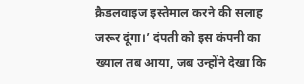क्रैडलवाइज इस्तेमाल करने की सलाह जरूर दूंगा।’ दंपती को इस कंपनी का ख्याल तब आया, जब उन्होंने देखा कि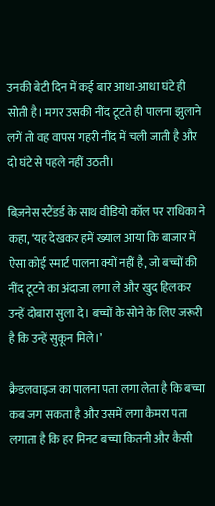उनकी बेटी दिन में कई बार आधा-आधा घंटे ही सोती है। मगर उसकी नींद टूटते ही पालना झुलाने लगें तो वह वापस गहरी नींद में चली जाती है और दो घंटे से पहले नहीं उठती।

बिज़नेस स्टैंडर्ड के साथ वीडियो कॉल पर राधिका ने कहा, ‘यह देखकर हमें ख्याल आया कि बाजार में ऐसा कोई स्मार्ट पालना क्यों नहीं है, जो बच्चों की नींद टूटने का अंदाजा लगा ले और खुद हिलकर उन्हें दोबारा सुला दे। बच्चों के सोने के लिए जरूरी है कि उन्हें सुकून मिले।’

क्रैडलवाइज का पालना पता लगा लेता है कि बच्चा कब जग सकता है और उसमें लगा कैमरा पता लगाता है कि हर मिनट बच्चा कितनी और कैसी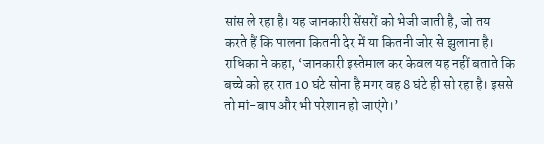सांस ले रहा है। यह जानकारी सेंसरों को भेजी जाती है, जो तय करते हैं कि पालना कितनी देर में या कितनी जोर से झुलाना है। राधिका ने कहा, ‘जानकारी इस्तेमाल कर केवल यह नहीं बताते कि बच्चे को हर रात 10 घंटे सोना है मगर वह 8 घंटे ही सो रहा है। इससे तो मां-बाप और भी परेशान हो जाएंगे।’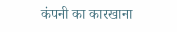कंपनी का कारखाना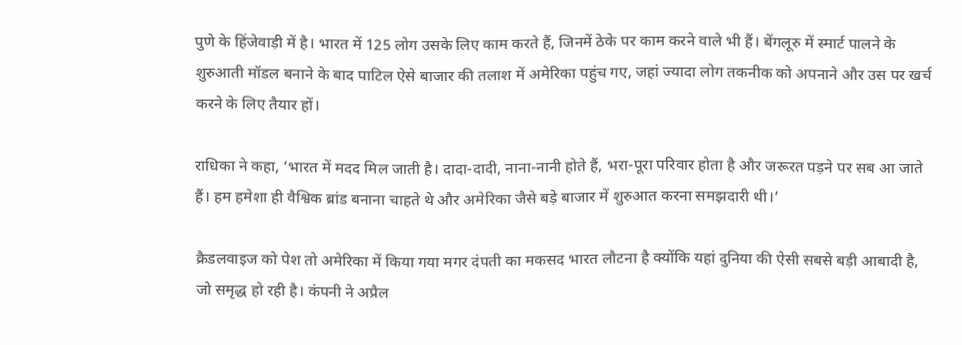पुणे के हिंजेवाड़ी में है। भारत में 125 लोग उसके लिए काम करते हैं, जिनमें ठेके पर काम करने वाले भी हैं। बेंगलूरु में स्मार्ट पालने के शुरुआती मॉडल बनाने के बाद पाटिल ऐसे बाजार की तलाश में अमेरिका पहुंच गए, जहां ज्यादा लोग तकनीक को अपनाने और उस पर खर्च करने के लिए तैयार हों।

राधिका ने कहा, ‘भारत में मदद मिल जाती है। दादा-दादी, नाना-नानी होते हैं, भरा-पूरा परिवार होता है और जरूरत पड़ने पर सब आ जाते हैं। हम हमेशा ही वैश्विक ब्रांड बनाना चाहते थे और अमेरिका जैसे बड़े बाजार में शुरुआत करना समझदारी थी।’

क्रैडलवाइज को पेश तो अमेरिका में किया गया मगर दंपती का मकसद भारत लौटना है क्योंकि यहां दुनिया की ऐसी सबसे बड़ी आबादी है, जो समृद्ध हो रही है। कंपनी ने अप्रैल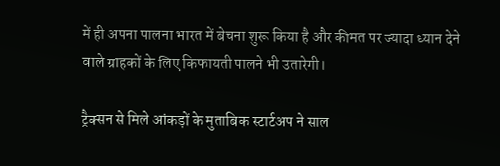में ही अपना पालना भारत में बेचना शुरू किया है और कीमत पर ज्यादा ध्यान देने वाले ग्राहकों के लिए किफायती पालने भी उतारेगी।

ट्रैक्सन से मिले आंकड़ों के मुताबिक स्टार्टअप ने साल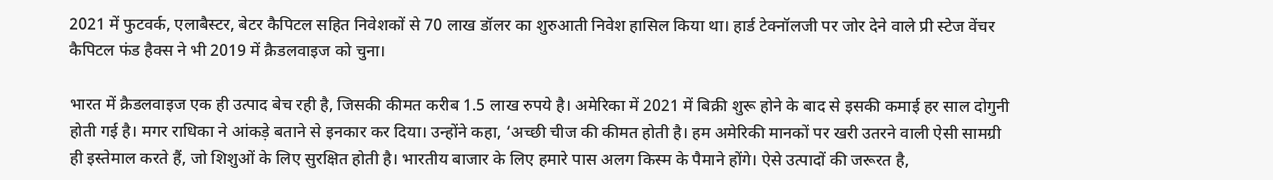2021 में फुटवर्क, एलाबैस्टर, बेटर कैपिटल सहित निवेशकों से 70 लाख डॉलर का शुरुआती निवेश हासिल किया था। हार्ड टेक्नॉलजी पर जोर देने वाले प्री स्टेज वेंचर कैपिटल फंड हैक्स ने भी 2019 में क्रैडलवाइज को चुना।

भारत में क्रैडलवाइज एक ही उत्पाद बेच रही है, जिसकी कीमत करीब 1.5 लाख रुपये है। अमेरिका में 2021 में बिक्री शुरू होने के बाद से इसकी कमाई हर साल दोगुनी होती गई है। मगर राधिका ने आंकड़े बताने से इनकार कर दिया। उन्होंने कहा, ‘अच्छी चीज की कीमत होती है। हम अमेरिकी मानकों पर खरी उतरने वाली ऐसी सामग्री ही इस्तेमाल करते हैं, जो शिशुओं के लिए सुरक्षित होती है। भारतीय बाजार के लिए हमारे पास अलग किस्म के पैमाने होंगे। ऐसे उत्पादों की जरूरत है,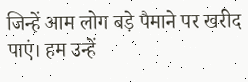जिन्हें आम लोग बड़े पैमाने पर खरीद पाएं। हम उन्हें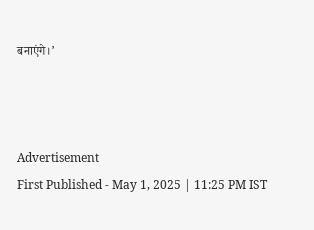बनाएंगे।’



Advertisement
First Published - May 1, 2025 | 11:25 PM IST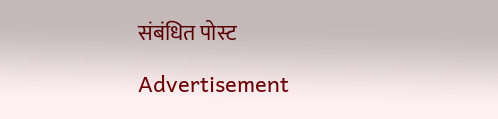संबंधित पोस्ट

Advertisement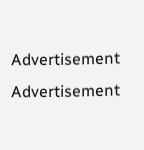Advertisement
Advertisement